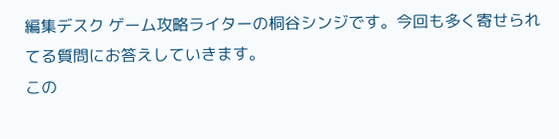編集デスク ゲーム攻略ライターの桐谷シンジです。今回も多く寄せられてる質問にお答えしていきます。
この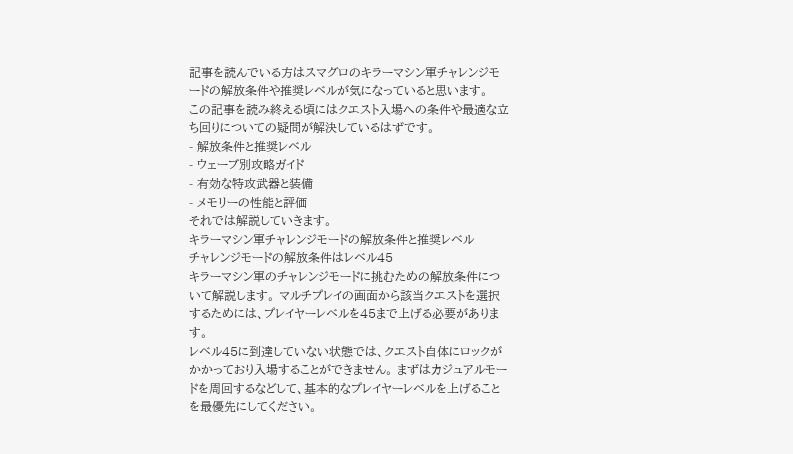記事を読んでいる方はスマグロのキラーマシン軍チャレンジモードの解放条件や推奨レベルが気になっていると思います。
この記事を読み終える頃にはクエスト入場への条件や最適な立ち回りについての疑問が解決しているはずです。
- 解放条件と推奨レベル
- ウェーブ別攻略ガイド
- 有効な特攻武器と装備
- メモリーの性能と評価
それでは解説していきます。
キラーマシン軍チャレンジモードの解放条件と推奨レベル
チャレンジモードの解放条件はレベル45
キラーマシン軍のチャレンジモードに挑むための解放条件について解説します。 マルチプレイの画面から該当クエストを選択するためには、プレイヤーレベルを45まで上げる必要があります。
レベル45に到達していない状態では、クエスト自体にロックがかかっており入場することができません。 まずはカジュアルモードを周回するなどして、基本的なプレイヤーレベルを上げることを最優先にしてください。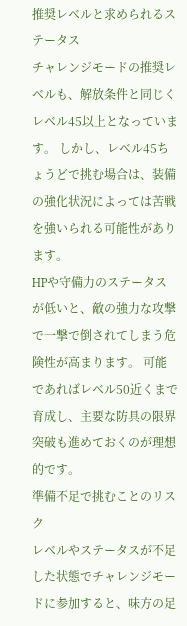推奨レベルと求められるステータス
チャレンジモードの推奨レベルも、解放条件と同じくレベル45以上となっています。 しかし、レベル45ちょうどで挑む場合は、装備の強化状況によっては苦戦を強いられる可能性があります。
HPや守備力のステータスが低いと、敵の強力な攻撃で一撃で倒されてしまう危険性が高まります。 可能であればレベル50近くまで育成し、主要な防具の限界突破も進めておくのが理想的です。
準備不足で挑むことのリスク
レベルやステータスが不足した状態でチャレンジモードに参加すると、味方の足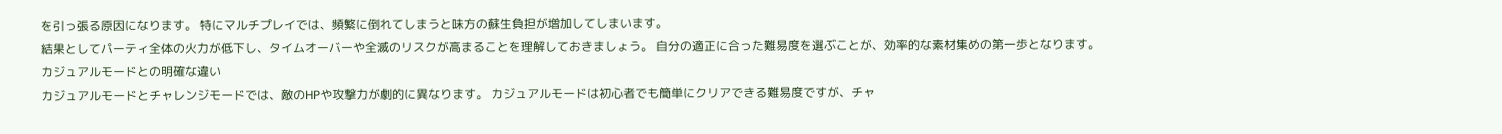を引っ張る原因になります。 特にマルチプレイでは、頻繁に倒れてしまうと味方の蘇生負担が増加してしまいます。
結果としてパーティ全体の火力が低下し、タイムオーバーや全滅のリスクが高まることを理解しておきましょう。 自分の適正に合った難易度を選ぶことが、効率的な素材集めの第一歩となります。
カジュアルモードとの明確な違い
カジュアルモードとチャレンジモードでは、敵のHPや攻撃力が劇的に異なります。 カジュアルモードは初心者でも簡単にクリアできる難易度ですが、チャ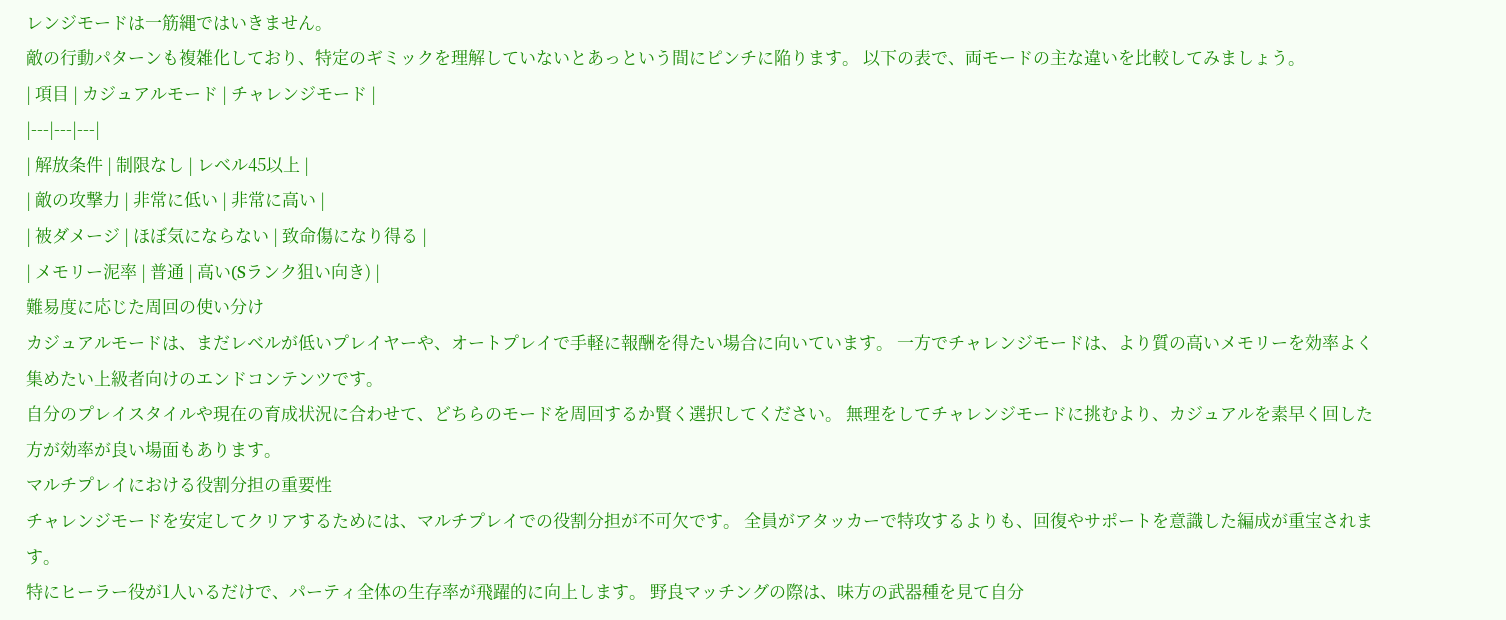レンジモードは一筋縄ではいきません。
敵の行動パターンも複雑化しており、特定のギミックを理解していないとあっという間にピンチに陥ります。 以下の表で、両モードの主な違いを比較してみましょう。
| 項目 | カジュアルモード | チャレンジモード |
|---|---|---|
| 解放条件 | 制限なし | レベル45以上 |
| 敵の攻撃力 | 非常に低い | 非常に高い |
| 被ダメージ | ほぼ気にならない | 致命傷になり得る |
| メモリー泥率 | 普通 | 高い(Sランク狙い向き) |
難易度に応じた周回の使い分け
カジュアルモードは、まだレベルが低いプレイヤーや、オートプレイで手軽に報酬を得たい場合に向いています。 一方でチャレンジモードは、より質の高いメモリーを効率よく集めたい上級者向けのエンドコンテンツです。
自分のプレイスタイルや現在の育成状況に合わせて、どちらのモードを周回するか賢く選択してください。 無理をしてチャレンジモードに挑むより、カジュアルを素早く回した方が効率が良い場面もあります。
マルチプレイにおける役割分担の重要性
チャレンジモードを安定してクリアするためには、マルチプレイでの役割分担が不可欠です。 全員がアタッカーで特攻するよりも、回復やサポートを意識した編成が重宝されます。
特にヒーラー役が1人いるだけで、パーティ全体の生存率が飛躍的に向上します。 野良マッチングの際は、味方の武器種を見て自分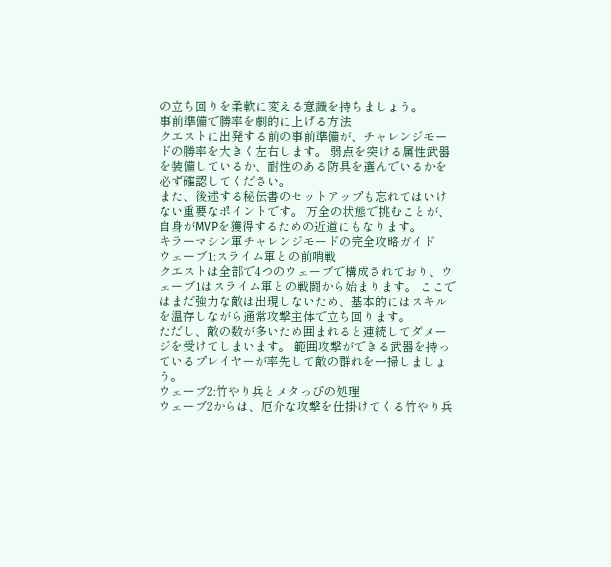の立ち回りを柔軟に変える意識を持ちましょう。
事前準備で勝率を劇的に上げる方法
クエストに出発する前の事前準備が、チャレンジモードの勝率を大きく左右します。 弱点を突ける属性武器を装備しているか、耐性のある防具を選んでいるかを必ず確認してください。
また、後述する秘伝書のセットアップも忘れてはいけない重要なポイントです。 万全の状態で挑むことが、自身がMVPを獲得するための近道にもなります。
キラーマシン軍チャレンジモードの完全攻略ガイド
ウェーブ1:スライム軍との前哨戦
クエストは全部で4つのウェーブで構成されており、ウェーブ1はスライム軍との戦闘から始まります。 ここではまだ強力な敵は出現しないため、基本的にはスキルを温存しながら通常攻撃主体で立ち回ります。
ただし、敵の数が多いため囲まれると連続してダメージを受けてしまいます。 範囲攻撃ができる武器を持っているプレイヤーが率先して敵の群れを一掃しましょう。
ウェーブ2:竹やり兵とメタっぴの処理
ウェーブ2からは、厄介な攻撃を仕掛けてくる竹やり兵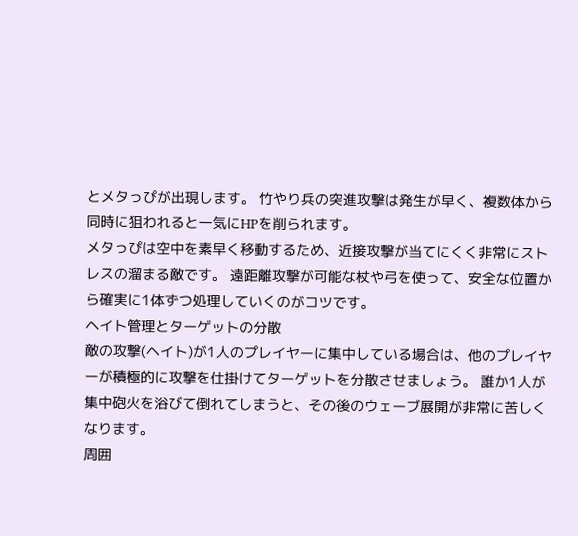とメタっぴが出現します。 竹やり兵の突進攻撃は発生が早く、複数体から同時に狙われると一気にHPを削られます。
メタっぴは空中を素早く移動するため、近接攻撃が当てにくく非常にストレスの溜まる敵です。 遠距離攻撃が可能な杖や弓を使って、安全な位置から確実に1体ずつ処理していくのがコツです。
ヘイト管理とターゲットの分散
敵の攻撃(ヘイト)が1人のプレイヤーに集中している場合は、他のプレイヤーが積極的に攻撃を仕掛けてターゲットを分散させましょう。 誰か1人が集中砲火を浴びて倒れてしまうと、その後のウェーブ展開が非常に苦しくなります。
周囲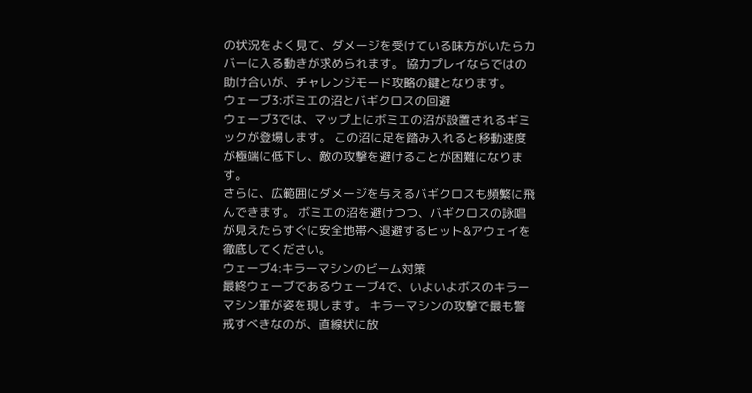の状況をよく見て、ダメージを受けている味方がいたらカバーに入る動きが求められます。 協力プレイならではの助け合いが、チャレンジモード攻略の鍵となります。
ウェーブ3:ボミエの沼とバギクロスの回避
ウェーブ3では、マップ上にボミエの沼が設置されるギミックが登場します。 この沼に足を踏み入れると移動速度が極端に低下し、敵の攻撃を避けることが困難になります。
さらに、広範囲にダメージを与えるバギクロスも頻繁に飛んできます。 ボミエの沼を避けつつ、バギクロスの詠唱が見えたらすぐに安全地帯へ退避するヒット&アウェイを徹底してください。
ウェーブ4:キラーマシンのビーム対策
最終ウェーブであるウェーブ4で、いよいよボスのキラーマシン軍が姿を現します。 キラーマシンの攻撃で最も警戒すべきなのが、直線状に放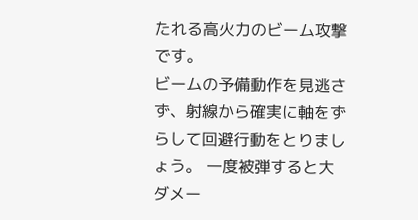たれる高火力のビーム攻撃です。
ビームの予備動作を見逃さず、射線から確実に軸をずらして回避行動をとりましょう。 一度被弾すると大ダメー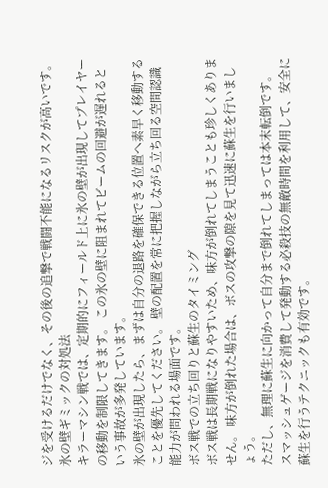ジを受けるだけでなく、その後の追撃で戦闘不能になるリスクが高いです。
氷の壁ギミックの対処法
キラーマシン戦では、定期的にフィールド上に氷の壁が出現してプレイヤーの移動を制限してきます。 この氷の壁に阻まれてビームの回避が遅れるという事故が多発しています。
氷の壁が出現したら、まずは自分の退路を確保できる位置へ素早く移動することを優先してください。 壁の配置を常に把握しながら立ち回る空間認識能力が問われる場面です。
ボス戦での立ち回りと蘇生のタイミング
ボス戦は長期戦になりやすいため、味方が倒れてしまうことも珍しくありません。 味方が倒れた場合は、ボスの攻撃の隙を見て迅速に蘇生を行いましょう。
ただし、無理に蘇生に向かって自分まで倒れてしまっては本末転倒です。 スマッシュゲージを消費して発動する必殺技の無敵時間を利用して、安全に蘇生を行うテクニックも有効です。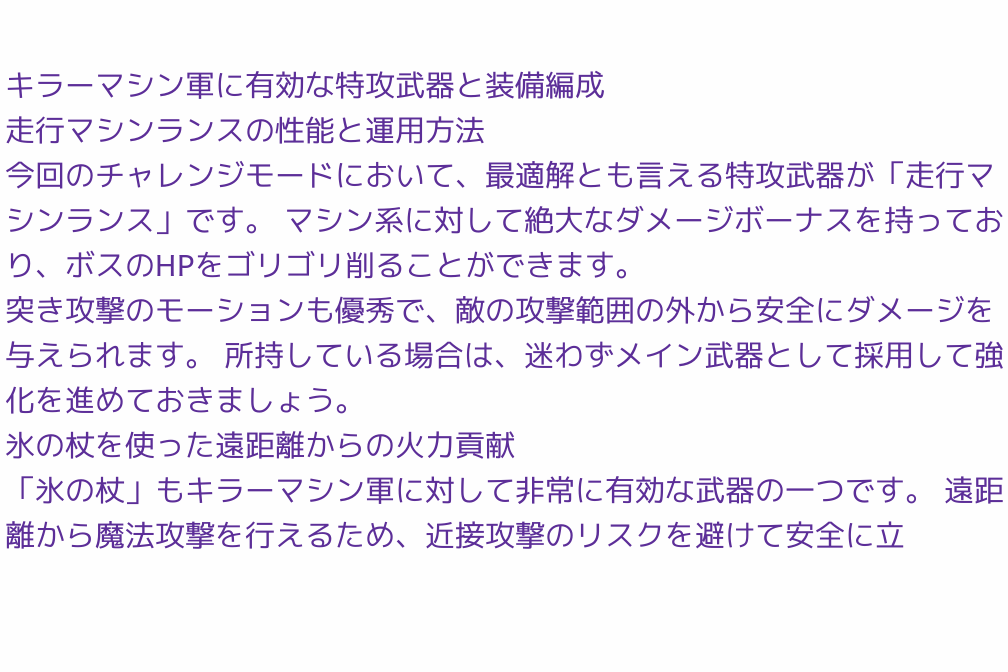キラーマシン軍に有効な特攻武器と装備編成
走行マシンランスの性能と運用方法
今回のチャレンジモードにおいて、最適解とも言える特攻武器が「走行マシンランス」です。 マシン系に対して絶大なダメージボーナスを持っており、ボスのHPをゴリゴリ削ることができます。
突き攻撃のモーションも優秀で、敵の攻撃範囲の外から安全にダメージを与えられます。 所持している場合は、迷わずメイン武器として採用して強化を進めておきましょう。
氷の杖を使った遠距離からの火力貢献
「氷の杖」もキラーマシン軍に対して非常に有効な武器の一つです。 遠距離から魔法攻撃を行えるため、近接攻撃のリスクを避けて安全に立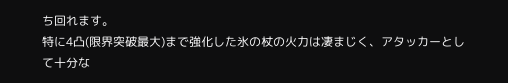ち回れます。
特に4凸(限界突破最大)まで強化した氷の杖の火力は凄まじく、アタッカーとして十分な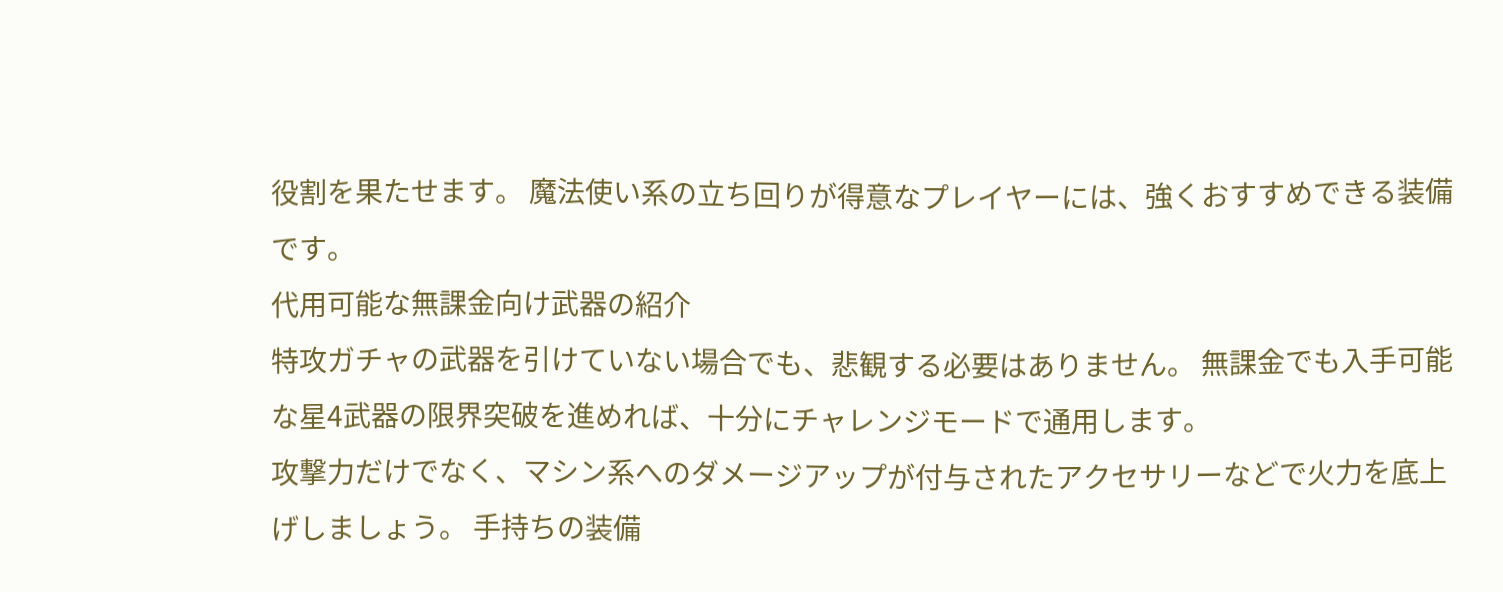役割を果たせます。 魔法使い系の立ち回りが得意なプレイヤーには、強くおすすめできる装備です。
代用可能な無課金向け武器の紹介
特攻ガチャの武器を引けていない場合でも、悲観する必要はありません。 無課金でも入手可能な星4武器の限界突破を進めれば、十分にチャレンジモードで通用します。
攻撃力だけでなく、マシン系へのダメージアップが付与されたアクセサリーなどで火力を底上げしましょう。 手持ちの装備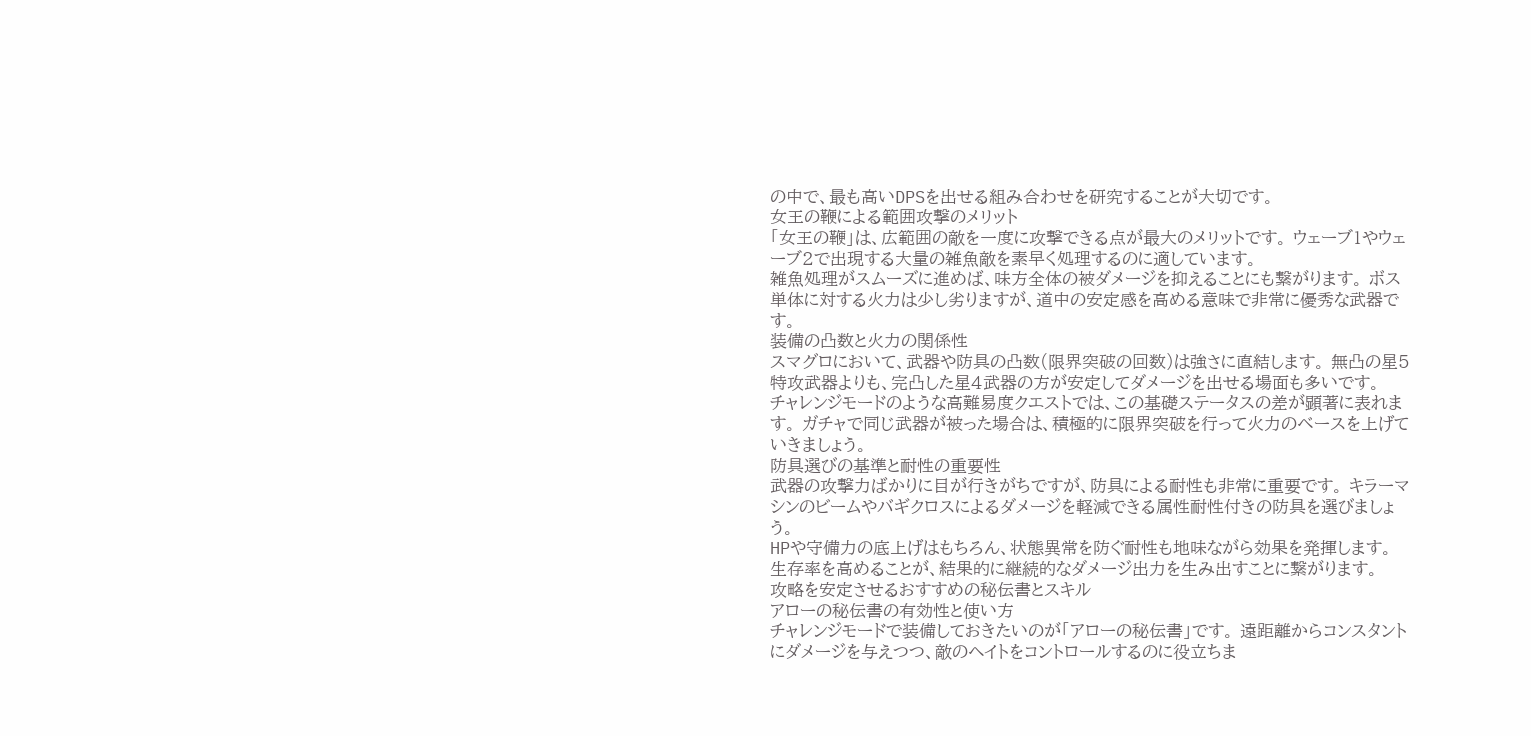の中で、最も高いDPSを出せる組み合わせを研究することが大切です。
女王の鞭による範囲攻撃のメリット
「女王の鞭」は、広範囲の敵を一度に攻撃できる点が最大のメリットです。 ウェーブ1やウェーブ2で出現する大量の雑魚敵を素早く処理するのに適しています。
雑魚処理がスムーズに進めば、味方全体の被ダメージを抑えることにも繋がります。 ボス単体に対する火力は少し劣りますが、道中の安定感を高める意味で非常に優秀な武器です。
装備の凸数と火力の関係性
スマグロにおいて、武器や防具の凸数(限界突破の回数)は強さに直結します。 無凸の星5特攻武器よりも、完凸した星4武器の方が安定してダメージを出せる場面も多いです。
チャレンジモードのような高難易度クエストでは、この基礎ステータスの差が顕著に表れます。 ガチャで同じ武器が被った場合は、積極的に限界突破を行って火力のベースを上げていきましょう。
防具選びの基準と耐性の重要性
武器の攻撃力ばかりに目が行きがちですが、防具による耐性も非常に重要です。 キラーマシンのビームやバギクロスによるダメージを軽減できる属性耐性付きの防具を選びましょう。
HPや守備力の底上げはもちろん、状態異常を防ぐ耐性も地味ながら効果を発揮します。 生存率を高めることが、結果的に継続的なダメージ出力を生み出すことに繋がります。
攻略を安定させるおすすめの秘伝書とスキル
アローの秘伝書の有効性と使い方
チャレンジモードで装備しておきたいのが「アローの秘伝書」です。 遠距離からコンスタントにダメージを与えつつ、敵のヘイトをコントロールするのに役立ちま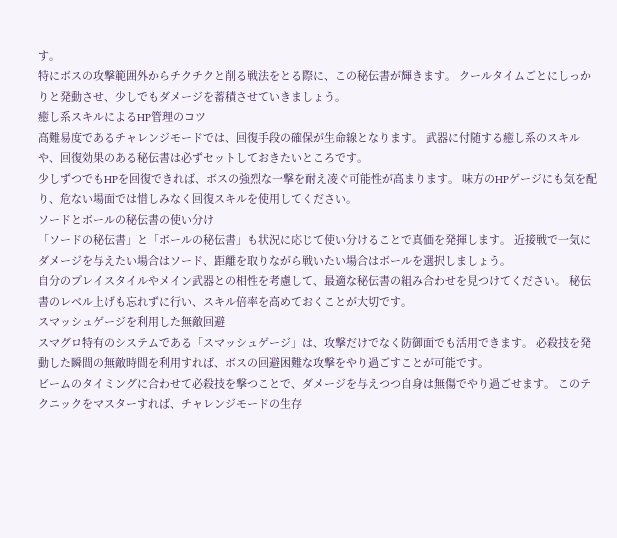す。
特にボスの攻撃範囲外からチクチクと削る戦法をとる際に、この秘伝書が輝きます。 クールタイムごとにしっかりと発動させ、少しでもダメージを蓄積させていきましょう。
癒し系スキルによるHP管理のコツ
高難易度であるチャレンジモードでは、回復手段の確保が生命線となります。 武器に付随する癒し系のスキルや、回復効果のある秘伝書は必ずセットしておきたいところです。
少しずつでもHPを回復できれば、ボスの強烈な一撃を耐え凌ぐ可能性が高まります。 味方のHPゲージにも気を配り、危ない場面では惜しみなく回復スキルを使用してください。
ソードとボールの秘伝書の使い分け
「ソードの秘伝書」と「ボールの秘伝書」も状況に応じて使い分けることで真価を発揮します。 近接戦で一気にダメージを与えたい場合はソード、距離を取りながら戦いたい場合はボールを選択しましょう。
自分のプレイスタイルやメイン武器との相性を考慮して、最適な秘伝書の組み合わせを見つけてください。 秘伝書のレベル上げも忘れずに行い、スキル倍率を高めておくことが大切です。
スマッシュゲージを利用した無敵回避
スマグロ特有のシステムである「スマッシュゲージ」は、攻撃だけでなく防御面でも活用できます。 必殺技を発動した瞬間の無敵時間を利用すれば、ボスの回避困難な攻撃をやり過ごすことが可能です。
ビームのタイミングに合わせて必殺技を撃つことで、ダメージを与えつつ自身は無傷でやり過ごせます。 このテクニックをマスターすれば、チャレンジモードの生存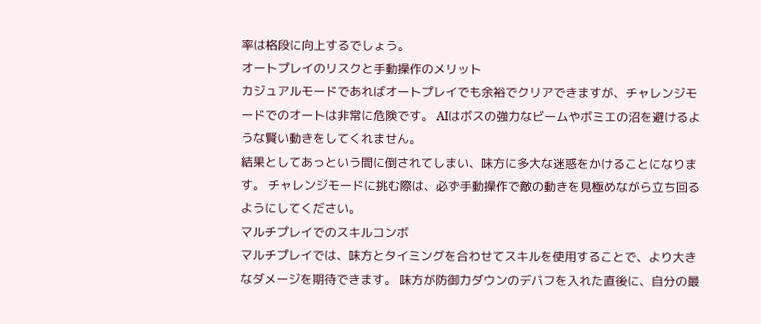率は格段に向上するでしょう。
オートプレイのリスクと手動操作のメリット
カジュアルモードであればオートプレイでも余裕でクリアできますが、チャレンジモードでのオートは非常に危険です。 AIはボスの強力なビームやボミエの沼を避けるような賢い動きをしてくれません。
結果としてあっという間に倒されてしまい、味方に多大な迷惑をかけることになります。 チャレンジモードに挑む際は、必ず手動操作で敵の動きを見極めながら立ち回るようにしてください。
マルチプレイでのスキルコンボ
マルチプレイでは、味方とタイミングを合わせてスキルを使用することで、より大きなダメージを期待できます。 味方が防御力ダウンのデバフを入れた直後に、自分の最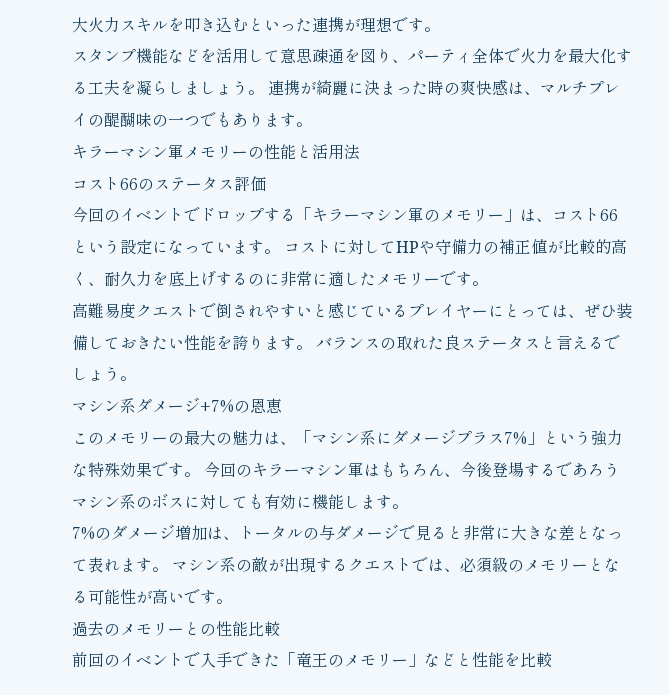大火力スキルを叩き込むといった連携が理想です。
スタンプ機能などを活用して意思疎通を図り、パーティ全体で火力を最大化する工夫を凝らしましょう。 連携が綺麗に決まった時の爽快感は、マルチプレイの醍醐味の一つでもあります。
キラーマシン軍メモリーの性能と活用法
コスト66のステータス評価
今回のイベントでドロップする「キラーマシン軍のメモリー」は、コスト66という設定になっています。 コストに対してHPや守備力の補正値が比較的高く、耐久力を底上げするのに非常に適したメモリーです。
高難易度クエストで倒されやすいと感じているプレイヤーにとっては、ぜひ装備しておきたい性能を誇ります。 バランスの取れた良ステータスと言えるでしょう。
マシン系ダメージ+7%の恩恵
このメモリーの最大の魅力は、「マシン系にダメージプラス7%」という強力な特殊効果です。 今回のキラーマシン軍はもちろん、今後登場するであろうマシン系のボスに対しても有効に機能します。
7%のダメージ増加は、トータルの与ダメージで見ると非常に大きな差となって表れます。 マシン系の敵が出現するクエストでは、必須級のメモリーとなる可能性が高いです。
過去のメモリーとの性能比較
前回のイベントで入手できた「竜王のメモリー」などと性能を比較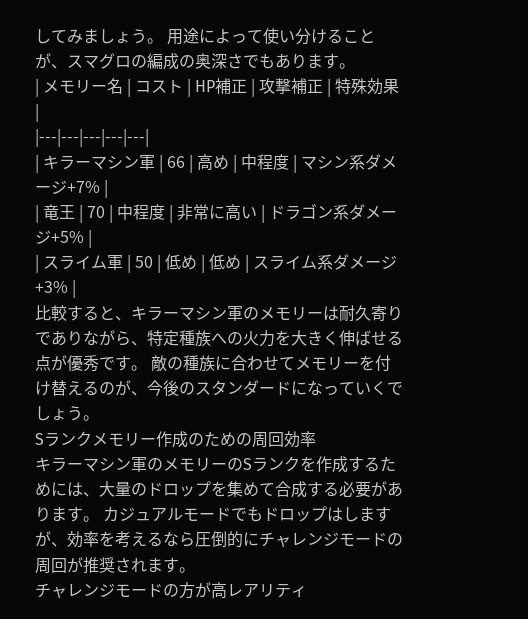してみましょう。 用途によって使い分けることが、スマグロの編成の奥深さでもあります。
| メモリー名 | コスト | HP補正 | 攻撃補正 | 特殊効果 |
|---|---|---|---|---|
| キラーマシン軍 | 66 | 高め | 中程度 | マシン系ダメージ+7% |
| 竜王 | 70 | 中程度 | 非常に高い | ドラゴン系ダメージ+5% |
| スライム軍 | 50 | 低め | 低め | スライム系ダメージ+3% |
比較すると、キラーマシン軍のメモリーは耐久寄りでありながら、特定種族への火力を大きく伸ばせる点が優秀です。 敵の種族に合わせてメモリーを付け替えるのが、今後のスタンダードになっていくでしょう。
Sランクメモリー作成のための周回効率
キラーマシン軍のメモリーのSランクを作成するためには、大量のドロップを集めて合成する必要があります。 カジュアルモードでもドロップはしますが、効率を考えるなら圧倒的にチャレンジモードの周回が推奨されます。
チャレンジモードの方が高レアリティ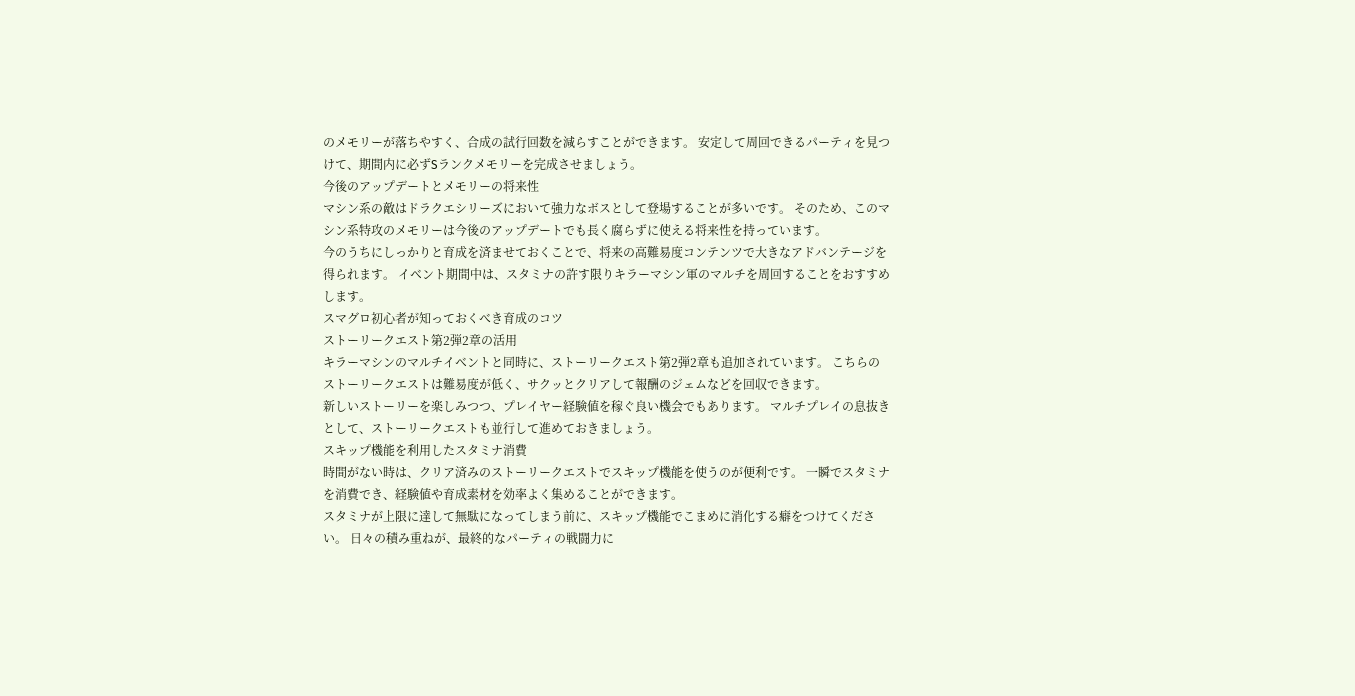のメモリーが落ちやすく、合成の試行回数を減らすことができます。 安定して周回できるパーティを見つけて、期間内に必ずSランクメモリーを完成させましょう。
今後のアップデートとメモリーの将来性
マシン系の敵はドラクエシリーズにおいて強力なボスとして登場することが多いです。 そのため、このマシン系特攻のメモリーは今後のアップデートでも長く腐らずに使える将来性を持っています。
今のうちにしっかりと育成を済ませておくことで、将来の高難易度コンテンツで大きなアドバンテージを得られます。 イベント期間中は、スタミナの許す限りキラーマシン軍のマルチを周回することをおすすめします。
スマグロ初心者が知っておくべき育成のコツ
ストーリークエスト第2弾2章の活用
キラーマシンのマルチイベントと同時に、ストーリークエスト第2弾2章も追加されています。 こちらのストーリークエストは難易度が低く、サクッとクリアして報酬のジェムなどを回収できます。
新しいストーリーを楽しみつつ、プレイヤー経験値を稼ぐ良い機会でもあります。 マルチプレイの息抜きとして、ストーリークエストも並行して進めておきましょう。
スキップ機能を利用したスタミナ消費
時間がない時は、クリア済みのストーリークエストでスキップ機能を使うのが便利です。 一瞬でスタミナを消費でき、経験値や育成素材を効率よく集めることができます。
スタミナが上限に達して無駄になってしまう前に、スキップ機能でこまめに消化する癖をつけてください。 日々の積み重ねが、最終的なパーティの戦闘力に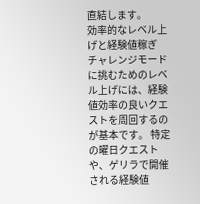直結します。
効率的なレベル上げと経験値稼ぎ
チャレンジモードに挑むためのレベル上げには、経験値効率の良いクエストを周回するのが基本です。 特定の曜日クエストや、ゲリラで開催される経験値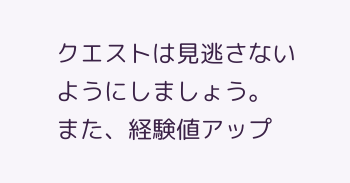クエストは見逃さないようにしましょう。
また、経験値アップ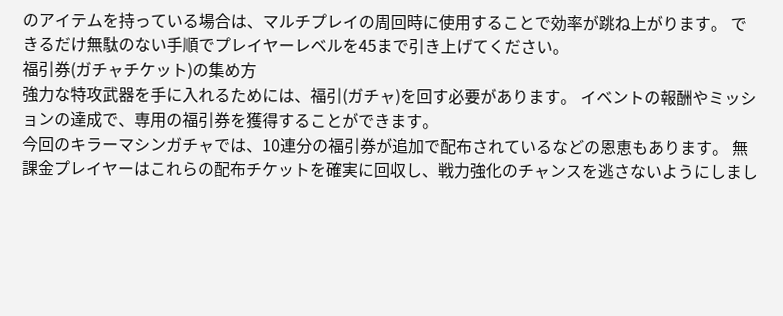のアイテムを持っている場合は、マルチプレイの周回時に使用することで効率が跳ね上がります。 できるだけ無駄のない手順でプレイヤーレベルを45まで引き上げてください。
福引券(ガチャチケット)の集め方
強力な特攻武器を手に入れるためには、福引(ガチャ)を回す必要があります。 イベントの報酬やミッションの達成で、専用の福引券を獲得することができます。
今回のキラーマシンガチャでは、10連分の福引券が追加で配布されているなどの恩恵もあります。 無課金プレイヤーはこれらの配布チケットを確実に回収し、戦力強化のチャンスを逃さないようにしまし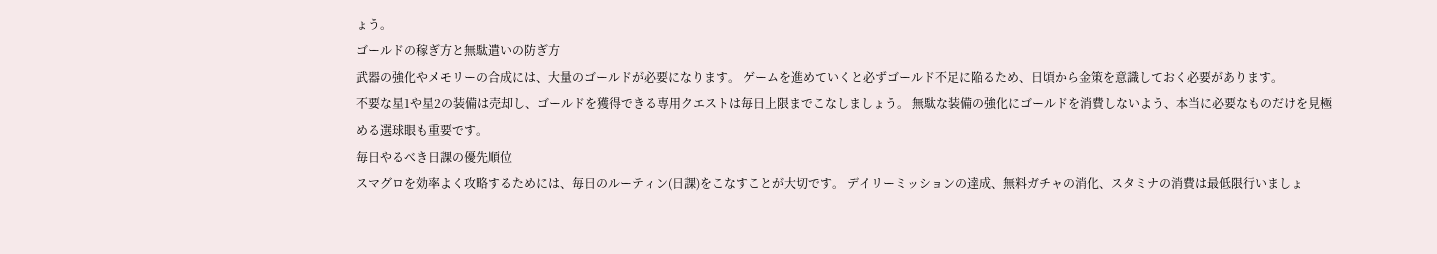ょう。
ゴールドの稼ぎ方と無駄遣いの防ぎ方
武器の強化やメモリーの合成には、大量のゴールドが必要になります。 ゲームを進めていくと必ずゴールド不足に陥るため、日頃から金策を意識しておく必要があります。
不要な星1や星2の装備は売却し、ゴールドを獲得できる専用クエストは毎日上限までこなしましょう。 無駄な装備の強化にゴールドを消費しないよう、本当に必要なものだけを見極める選球眼も重要です。
毎日やるべき日課の優先順位
スマグロを効率よく攻略するためには、毎日のルーティン(日課)をこなすことが大切です。 デイリーミッションの達成、無料ガチャの消化、スタミナの消費は最低限行いましょ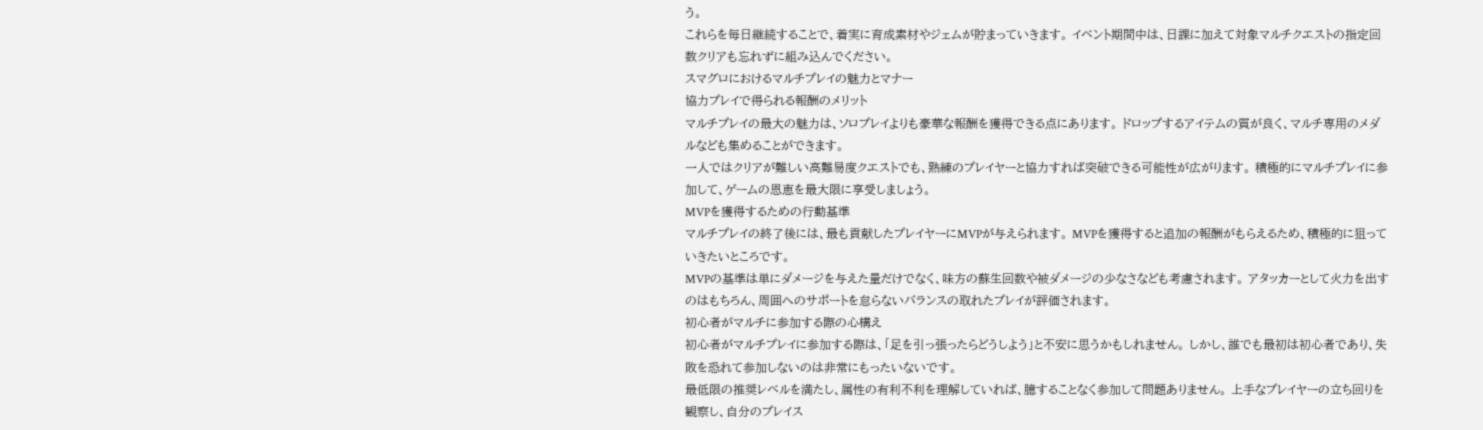う。
これらを毎日継続することで、着実に育成素材やジェムが貯まっていきます。 イベント期間中は、日課に加えて対象マルチクエストの指定回数クリアも忘れずに組み込んでください。
スマグロにおけるマルチプレイの魅力とマナー
協力プレイで得られる報酬のメリット
マルチプレイの最大の魅力は、ソロプレイよりも豪華な報酬を獲得できる点にあります。 ドロップするアイテムの質が良く、マルチ専用のメダルなども集めることができます。
一人ではクリアが難しい高難易度クエストでも、熟練のプレイヤーと協力すれば突破できる可能性が広がります。 積極的にマルチプレイに参加して、ゲームの恩恵を最大限に享受しましょう。
MVPを獲得するための行動基準
マルチプレイの終了後には、最も貢献したプレイヤーにMVPが与えられます。 MVPを獲得すると追加の報酬がもらえるため、積極的に狙っていきたいところです。
MVPの基準は単にダメージを与えた量だけでなく、味方の蘇生回数や被ダメージの少なさなども考慮されます。 アタッカーとして火力を出すのはもちろん、周囲へのサポートを怠らないバランスの取れたプレイが評価されます。
初心者がマルチに参加する際の心構え
初心者がマルチプレイに参加する際は、「足を引っ張ったらどうしよう」と不安に思うかもしれません。 しかし、誰でも最初は初心者であり、失敗を恐れて参加しないのは非常にもったいないです。
最低限の推奨レベルを満たし、属性の有利不利を理解していれば、臆することなく参加して問題ありません。 上手なプレイヤーの立ち回りを観察し、自分のプレイス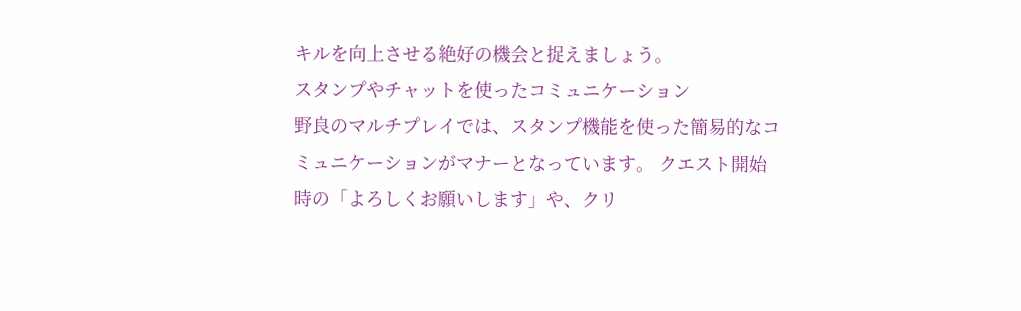キルを向上させる絶好の機会と捉えましょう。
スタンプやチャットを使ったコミュニケーション
野良のマルチプレイでは、スタンプ機能を使った簡易的なコミュニケーションがマナーとなっています。 クエスト開始時の「よろしくお願いします」や、クリ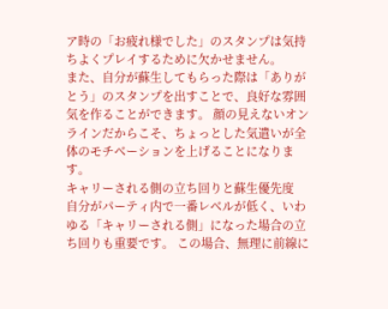ア時の「お疲れ様でした」のスタンプは気持ちよくプレイするために欠かせません。
また、自分が蘇生してもらった際は「ありがとう」のスタンプを出すことで、良好な雰囲気を作ることができます。 顔の見えないオンラインだからこそ、ちょっとした気遣いが全体のモチベーションを上げることになります。
キャリーされる側の立ち回りと蘇生優先度
自分がパーティ内で一番レベルが低く、いわゆる「キャリーされる側」になった場合の立ち回りも重要です。 この場合、無理に前線に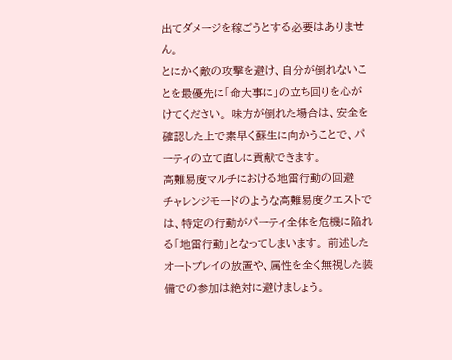出てダメージを稼ごうとする必要はありません。
とにかく敵の攻撃を避け、自分が倒れないことを最優先に「命大事に」の立ち回りを心がけてください。 味方が倒れた場合は、安全を確認した上で素早く蘇生に向かうことで、パーティの立て直しに貢献できます。
高難易度マルチにおける地雷行動の回避
チャレンジモードのような高難易度クエストでは、特定の行動がパーティ全体を危機に陥れる「地雷行動」となってしまいます。 前述したオートプレイの放置や、属性を全く無視した装備での参加は絶対に避けましょう。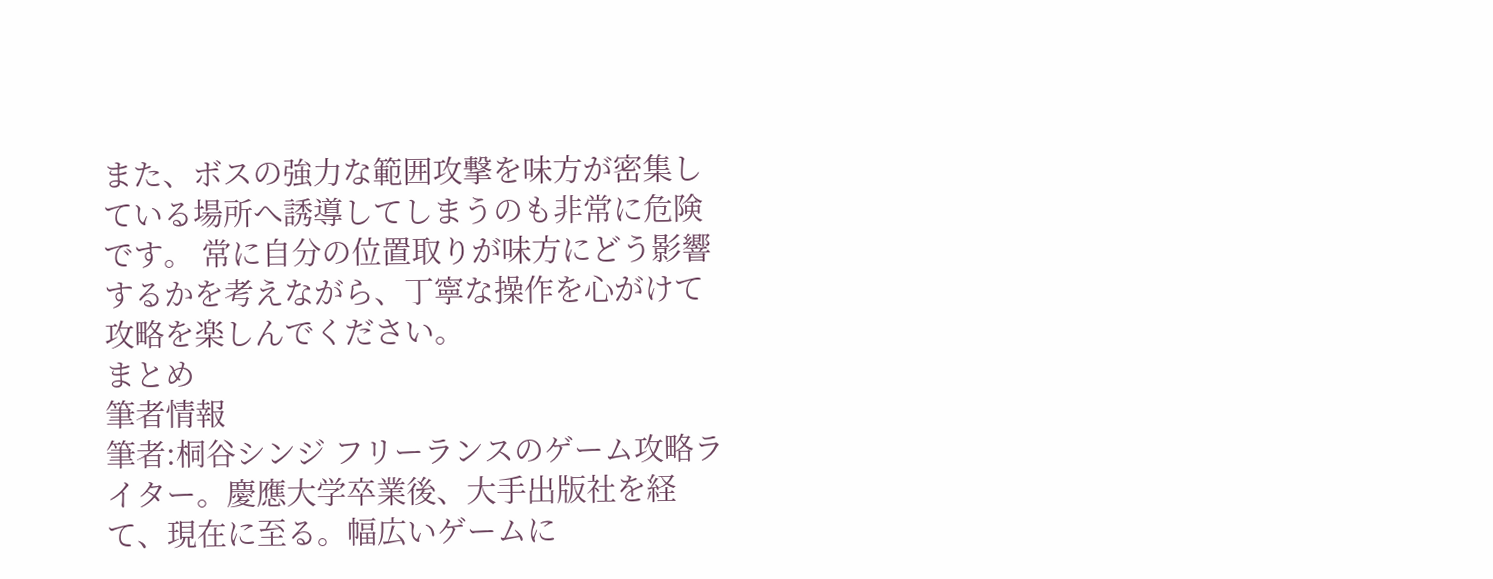また、ボスの強力な範囲攻撃を味方が密集している場所へ誘導してしまうのも非常に危険です。 常に自分の位置取りが味方にどう影響するかを考えながら、丁寧な操作を心がけて攻略を楽しんでください。
まとめ
筆者情報
筆者:桐谷シンジ フリーランスのゲーム攻略ライター。慶應大学卒業後、大手出版社を経て、現在に至る。幅広いゲームに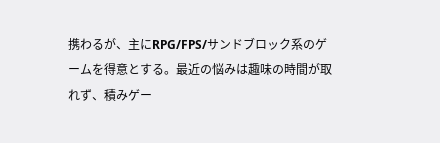携わるが、主にRPG/FPS/サンドブロック系のゲームを得意とする。最近の悩みは趣味の時間が取れず、積みゲー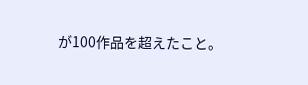が100作品を超えたこと。